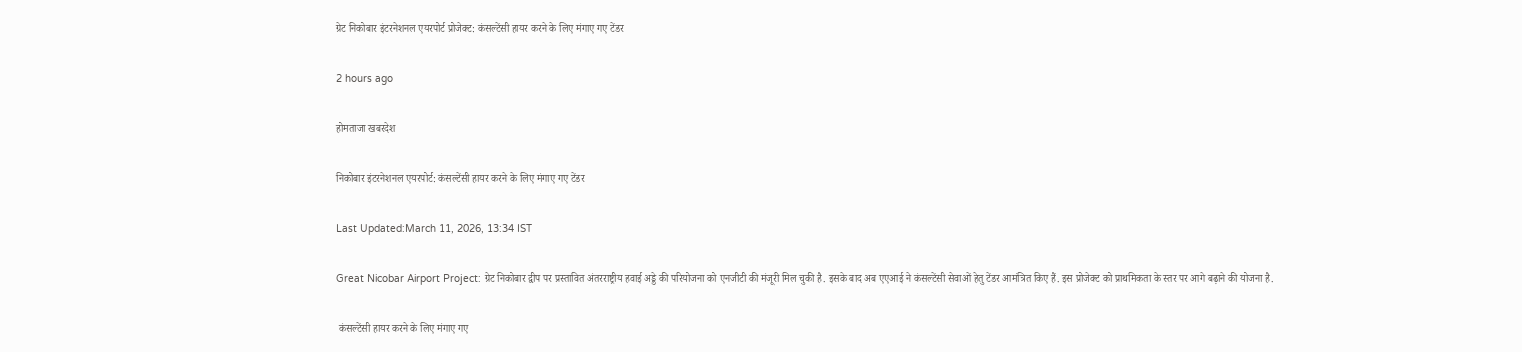ग्रेट निकोबार इंटरनेशनल एयरपोर्ट प्रोजेक्ट: कंसल्टेंसी हायर करने के लिए मंगाए गए टेंडर

2 hours ago

होमताजा खबरदेश

निकोबार इंटरनेशनल एयरपोर्ट: कंसल्टेंसी हायर करने के लिए मंगाए गए टेंडर

Last Updated:March 11, 2026, 13:34 IST

Great Nicobar Airport Project: ग्रेट निकोबार द्वीप पर प्रस्तावित अंतरराष्ट्रीय हवाई अड्डे की परियोजना को एनजीटी की मंजूरी मिल चुकी है. इसके बाद अब एएआई ने कंसल्टेंसी सेवाओं हेतु टेंडर आमंत्रित किए हैं. इस प्रोजेक्ट को प्राथमिकता के स्तर पर आगे बढ़ाने की योजना है.

 कंसल्टेंसी हायर करने के लिए मंगाए गए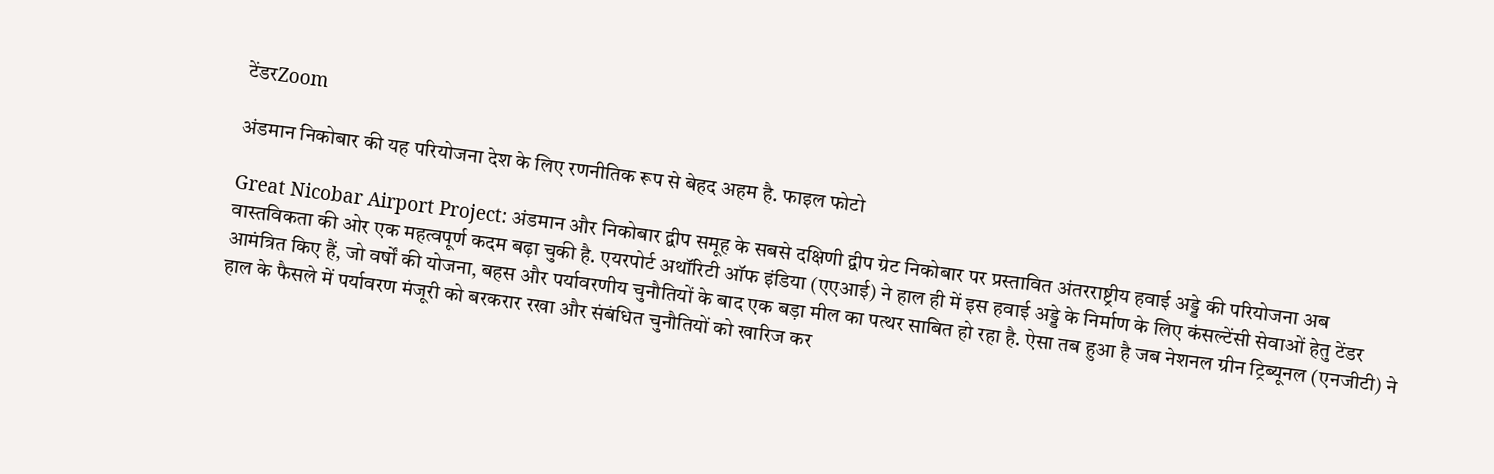टेंडरZoom

अंडमान निकोबार की यह परियोजना देश के लिए रणनीतिक रूप से बेहद अहम है. फाइल फोटो

Great Nicobar Airport Project: अंडमान और निकोबार द्वीप समूह के सबसे दक्षिणी द्वीप ग्रेट निकोबार पर प्रस्तावित अंतरराष्ट्रीय हवाई अड्डे की परियोजना अब वास्तविकता की ओर एक महत्वपूर्ण कदम बढ़ा चुकी है. एयरपोर्ट अथॉरिटी ऑफ इंडिया (एएआई) ने हाल ही में इस हवाई अड्डे के निर्माण के लिए कंसल्टेंसी सेवाओं हेतु टेंडर आमंत्रित किए हैं, जो वर्षों की योजना, बहस और पर्यावरणीय चुनौतियों के बाद एक बड़ा मील का पत्थर साबित हो रहा है. ऐसा तब हुआ है जब नेशनल ग्रीन ट्रिब्यूनल (एनजीटी) ने हाल के फैसले में पर्यावरण मंजूरी को बरकरार रखा और संबंधित चुनौतियों को खारिज कर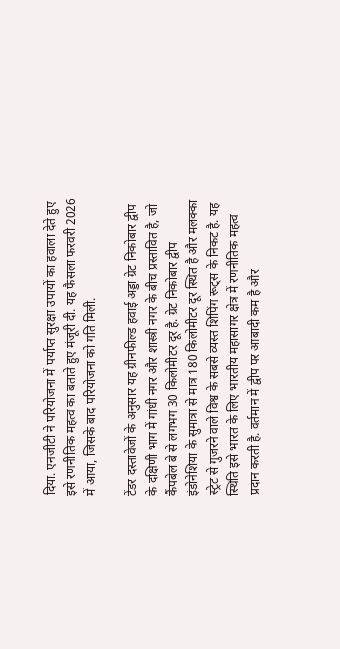दिया. एनजीटी ने परियोजना में पर्याप्त सुरक्षा उपायों का हवाला देते हुए इसे रणनीतिक महत्व का बताते हुए मंजूरी दी. यह फैसला फरवरी 2026 में आया, जिसके बाद परियोजना को गति मिली.

टेंडर दस्तावेजों के अनुसार यह ग्रीनफील्ड हवाई अड्डा ग्रेट निकोबार द्वीप के दक्षिणी भाग में गांधी नगर और शास्त्री नगर के बीच प्रस्तावित है, जो कैंपबेल बे से लगभग 30 किलोमीटर दूर है. ग्रेट निकोबार द्वीप इंडोनेशिया के सुमात्रा से मात्र 180 किलोमीटर दूर स्थित है और मलक्का स्ट्रेट से गुजरने वाले विश्व के सबसे व्यस्त शिपिंग रूट्स के निकट है. यह स्थिति इसे भारत के लिए भारतीय महासागर क्षेत्र में रणनीतिक महत्व प्रदान करती है. वर्तमान में द्वीप पर आबादी कम है और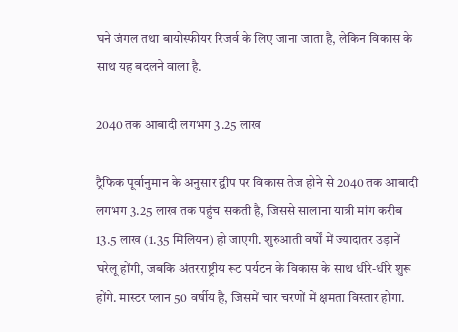घने जंगल तथा बायोस्फीयर रिजर्व के लिए जाना जाता है, लेकिन विकास के साथ यह बदलने वाला है.

2040 तक आबादी लगभग 3.25 लाख

ट्रैफिक पूर्वानुमान के अनुसार द्वीप पर विकास तेज होने से 2040 तक आबादी लगभग 3.25 लाख तक पहुंच सकती है, जिससे सालाना यात्री मांग करीब 13.5 लाख (1.35 मिलियन) हो जाएगी. शुरुआती वर्षों में ज्यादातर उड़ानें घरेलू होंगी, जबकि अंतरराष्ट्रीय रूट पर्यटन के विकास के साथ धीरे-धीरे शुरू होंगे. मास्टर प्लान 50 वर्षीय है, जिसमें चार चरणों में क्षमता विस्तार होगा.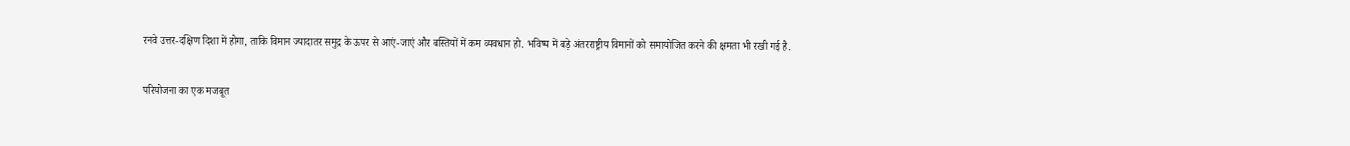रनवे उत्तर-दक्षिण दिशा में होगा, ताकि विमान ज्यादातर समुद्र के ऊपर से आएं-जाएं और बस्तियों में कम व्यवधान हो. भविष्य में बड़े अंतरराष्ट्रीय विमानों को समायोजित करने की क्षमता भी रखी गई है.

परियोजना का एक मजबूत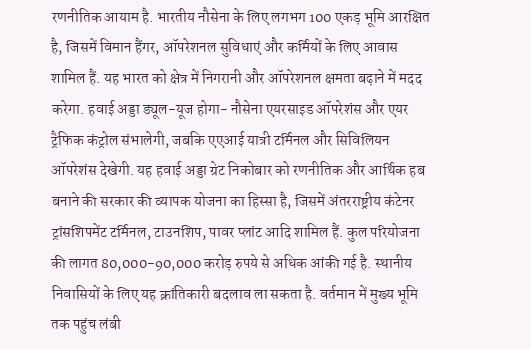रणनीतिक आयाम है. भारतीय नौसेना के लिए लगभग 100 एकड़ भूमि आरक्षित है, जिसमें विमान हैंगर, ऑपरेशनल सुविधाएं और कर्मियों के लिए आवास शामिल हैं. यह भारत को क्षेत्र में निगरानी और ऑपरेशनल क्षमता बढ़ाने में मदद करेगा. हवाई अड्डा ड्यूल-यूज होगा- नौसेना एयरसाइड ऑपरेशंस और एयर ट्रैफिक कंट्रोल संभालेगी, जबकि एएआई यात्री टर्मिनल और सिविलियन ऑपरेशंस देखेगी. यह हवाई अड्डा ग्रेट निकोबार को रणनीतिक और आर्थिक हब बनाने की सरकार की व्यापक योजना का हिस्सा है, जिसमें अंतरराष्ट्रीय कंटेनर ट्रांसशिपमेंट टर्मिनल, टाउनशिप, पावर प्लांट आदि शामिल हैं. कुल परियोजना की लागत 80,000-90,000 करोड़ रुपये से अधिक आंकी गई है. स्थानीय निवासियों के लिए यह क्रांतिकारी बदलाव ला सकता है. वर्तमान में मुख्य भूमि तक पहुंच लंबी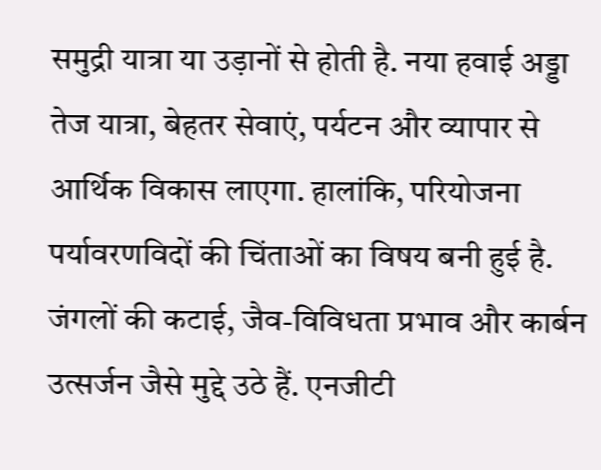समुद्री यात्रा या उड़ानों से होती है. नया हवाई अड्डा तेज यात्रा, बेहतर सेवाएं, पर्यटन और व्यापार से आर्थिक विकास लाएगा. हालांकि, परियोजना पर्यावरणविदों की चिंताओं का विषय बनी हुई है. जंगलों की कटाई, जैव-विविधता प्रभाव और कार्बन उत्सर्जन जैसे मुद्दे उठे हैं. एनजीटी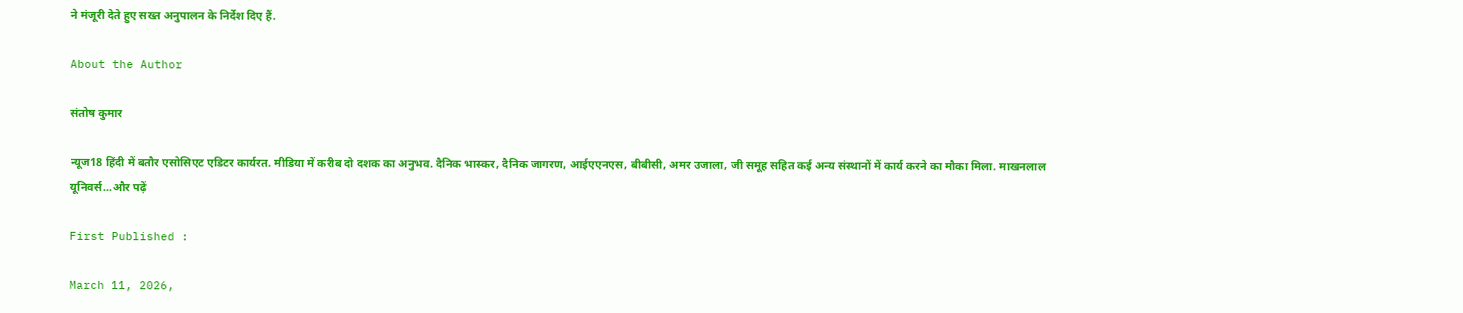ने मंजूरी देते हुए सख्त अनुपालन के निर्देश दिए हैं.

About the Author

संतोष कुमार

न्यूज18 हिंदी में बतौर एसोसिएट एडिटर कार्यरत. मीडिया में करीब दो दशक का अनुभव. दैनिक भास्कर, दैनिक जागरण, आईएएनएस, बीबीसी, अमर उजाला, जी समूह सहित कई अन्य संस्थानों में कार्य करने का मौका मिला. माखनलाल यूनिवर्स...और पढ़ें

First Published :

March 11, 2026,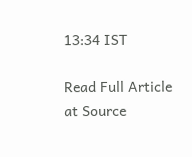13:34 IST

Read Full Article at Source